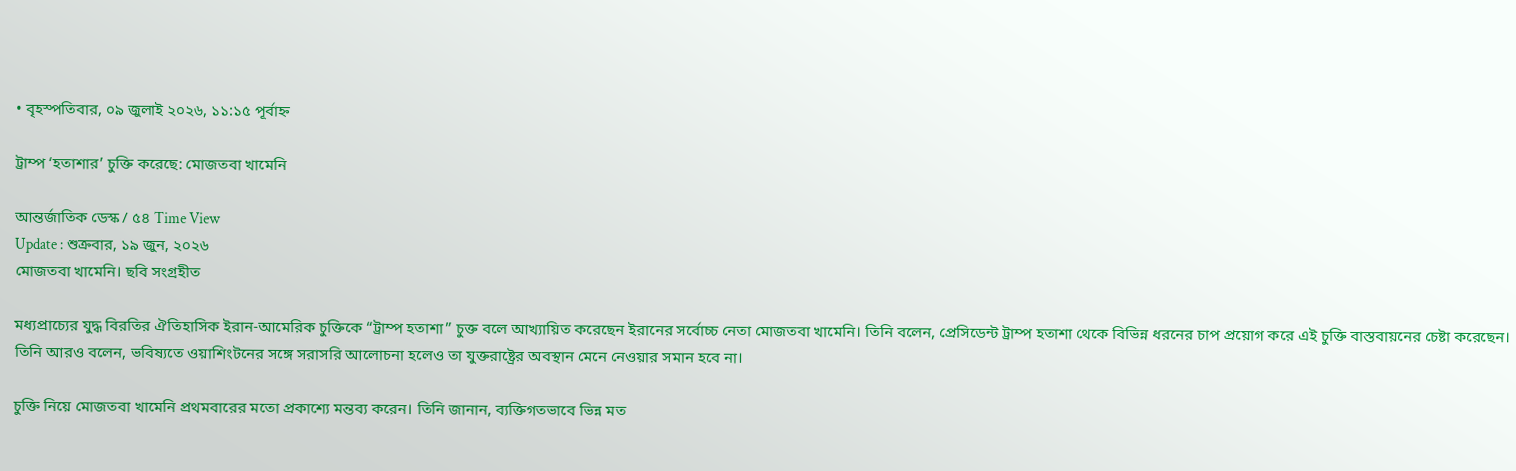• বৃহস্পতিবার, ০৯ জুলাই ২০২৬, ১১:১৫ পূর্বাহ্ন

ট্রাম্প ‘হতাশার’ চুক্তি করেছে: মোজতবা খামেনি

আন্তর্জাতিক ডেস্ক / ৫৪ Time View
Update : শুক্রবার, ১৯ জুন, ২০২৬
মোজতবা খামেনি। ছবি সংগ্রহীত

মধ্যপ্রাচ্যের যুদ্ধ বিরতির ঐতিহাসিক ইরান-আমেরিক চুক্তিকে “ট্রাম্প হতাশা” চুক্ত বলে আখ্যায়িত করেছেন ইরানের সর্বোচ্চ নেতা মোজতবা খামেনি। তিনি বলেন, প্রেসিডেন্ট ট্রাম্প হতাশা থেকে বিভিন্ন ধরনের চাপ প্রয়োগ করে এই চুক্তি বাস্তবায়নের চেষ্টা করেছেন। তিনি আরও বলেন, ভবিষ্যতে ওয়াশিংটনের সঙ্গে সরাসরি আলোচনা হলেও তা যুক্তরাষ্ট্রের অবস্থান মেনে নেওয়ার সমান হবে না।

চুক্তি নিয়ে মোজতবা খামেনি প্রথমবারের মতো প্রকাশ্যে মন্তব্য করেন। তিনি জানান, ব্যক্তিগতভাবে ভিন্ন মত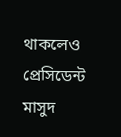থাকলেও প্রেসিডেন্ট মাসুদ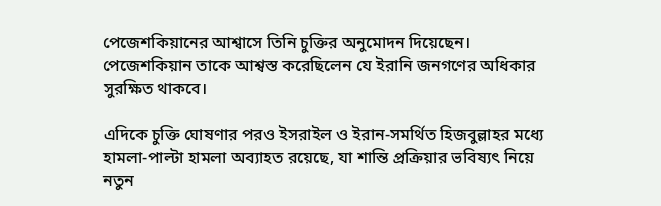পেজেশকিয়ানের আশ্বাসে তিনি চুক্তির অনুমোদন দিয়েছেন। পেজেশকিয়ান তাকে আশ্বস্ত করেছিলেন যে ইরানি জনগণের অধিকার সুরক্ষিত থাকবে।

এদিকে চুক্তি ঘোষণার পরও ইসরাইল ও ইরান-সমর্থিত হিজবুল্লাহর মধ্যে হামলা-পাল্টা হামলা অব্যাহত রয়েছে, যা শান্তি প্রক্রিয়ার ভবিষ্যৎ নিয়ে নতুন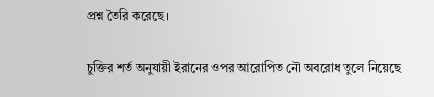প্রশ্ন তৈরি করেছে।

চুক্তির শর্ত অনুযায়ী ইরানের ওপর আরোপিত নৌ অবরোধ তুলে নিয়েছে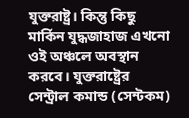যুক্তরাষ্ট্র। কিন্তু কিছু মার্কিন যুদ্ধজাহাজ এখনো ওই অঞ্চলে অবস্থান করবে। যুক্তরাষ্ট্রের সেন্ট্রাল কমান্ড (সেন্টকম)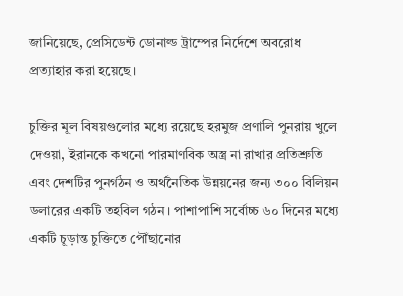জানিয়েছে, প্রেসিডেন্ট ডোনাল্ড ট্রাম্পের নির্দেশে অবরোধ প্রত্যাহার করা হয়েছে।

চুক্তির মূল বিষয়গুলোর মধ্যে রয়েছে হরমুজ প্রণালি পুনরায় খুলে দেওয়া, ইরানকে কখনো পারমাণবিক অস্ত্র না রাখার প্রতিশ্রুতি এবং দেশটির পুনর্গঠন ও অর্থনৈতিক উন্নয়নের জন্য ৩০০ বিলিয়ন ডলারের একটি তহবিল গঠন। পাশাপাশি সর্বোচ্চ ৬০ দিনের মধ্যে একটি চূড়ান্ত চুক্তিতে পৌঁছানোর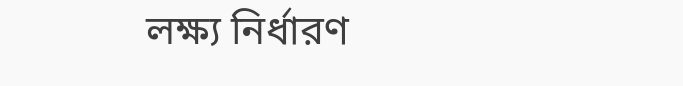লক্ষ্য নির্ধারণ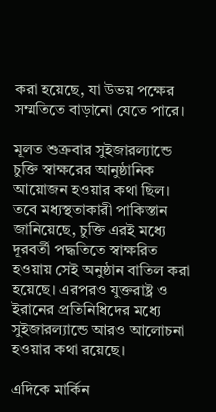করা হয়েছে, যা উভয় পক্ষের সম্মতিতে বাড়ানো যেতে পারে।

মূলত শুক্রবার সুইজারল্যান্ডে চুক্তি স্বাক্ষরের আনুষ্ঠানিক আয়োজন হওয়ার কথা ছিল। তবে মধ্যস্থতাকারী পাকিস্তান জানিয়েছে, চুক্তি এরই মধ্যে দূরবর্তী পদ্ধতিতে স্বাক্ষরিত হওয়ায় সেই অনুষ্ঠান বাতিল করা হয়েছে। এরপরও যুক্তরাষ্ট্র ও ইরানের প্রতিনিধিদের মধ্যে সুইজারল্যান্ডে আরও আলোচনা হওয়ার কথা রয়েছে।

এদিকে মার্কিন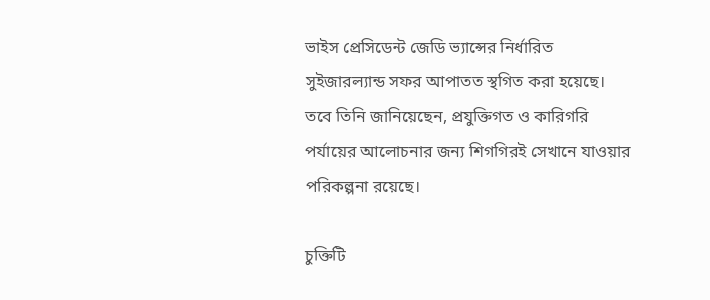ভাইস প্রেসিডেন্ট জেডি ভ্যান্সের নির্ধারিত সুইজারল্যান্ড সফর আপাতত স্থগিত করা হয়েছে। তবে তিনি জানিয়েছেন, প্রযুক্তিগত ও কারিগরি পর্যায়ের আলোচনার জন্য শিগগিরই সেখানে যাওয়ার পরিকল্পনা রয়েছে।

চুক্তিটি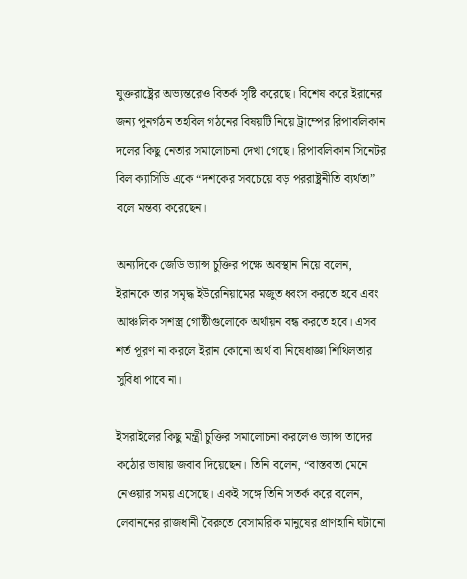যুক্তরাষ্ট্রের অভ্যন্তরেও বিতর্ক সৃষ্টি করেছে। বিশেষ করে ইরানের জন্য পুনর্গঠন তহবিল গঠনের বিষয়টি নিয়ে ট্রাম্পের রিপাবলিকান দলের কিছু নেতার সমালোচনা দেখা গেছে। রিপাবলিকান সিনেটর বিল ক্যাসিডি একে “দশকের সবচেয়ে বড় পররাষ্ট্রনীতি ব্যর্থতা” বলে মন্তব্য করেছেন।

অন্যদিকে জেডি ভ্যান্স চুক্তির পক্ষে অবস্থান নিয়ে বলেন, ইরানকে তার সমৃদ্ধ ইউরেনিয়ামের মজুত ধ্বংস করতে হবে এবং আঞ্চলিক সশস্ত্র গোষ্ঠীগুলোকে অর্থায়ন বন্ধ করতে হবে। এসব শর্ত পূরণ না করলে ইরান কোনো অর্থ বা নিষেধাজ্ঞা শিথিলতার সুবিধা পাবে না।

ইসরাইলের কিছু মন্ত্রী চুক্তির সমালোচনা করলেও ভ্যান্স তাদের কঠোর ভাষায় জবাব দিয়েছেন। তিনি বলেন, “বাস্তবতা মেনে নেওয়ার সময় এসেছে। একই সঙ্গে তিনি সতর্ক করে বলেন, লেবাননের রাজধানী বৈরুতে বেসামরিক মানুষের প্রাণহানি ঘটানো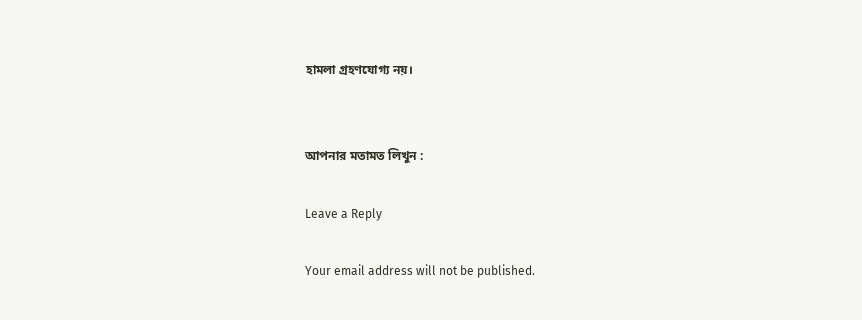হামলা গ্রহণযোগ্য নয়।


আপনার মতামত লিখুন :

Leave a Reply

Your email address will not be published.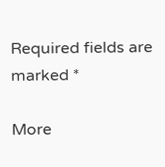Required fields are marked *

More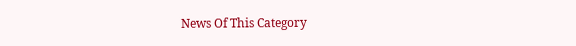News Of This Category